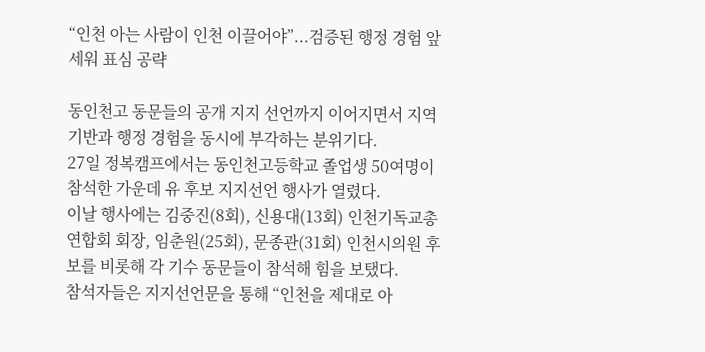“인천 아는 사람이 인천 이끌어야”...검증된 행정 경험 앞세워 표심 공략

동인천고 동문들의 공개 지지 선언까지 이어지면서 지역 기반과 행정 경험을 동시에 부각하는 분위기다.
27일 정복캠프에서는 동인천고등학교 졸업생 50여명이 참석한 가운데 유 후보 지지선언 행사가 열렸다.
이날 행사에는 김중진(8회), 신용대(13회) 인천기독교총연합회 회장, 임춘원(25회), 문종관(31회) 인천시의원 후보를 비롯해 각 기수 동문들이 참석해 힘을 보탰다.
참석자들은 지지선언문을 통해 “인천을 제대로 아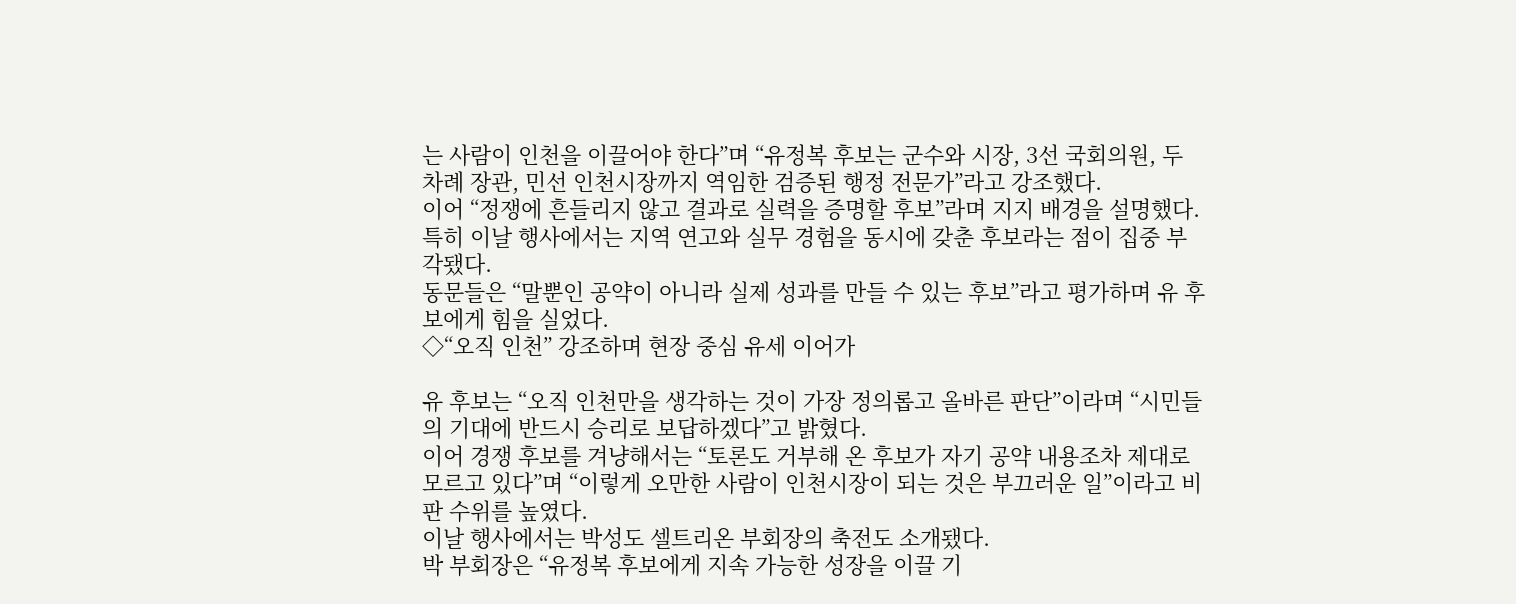는 사람이 인천을 이끌어야 한다”며 “유정복 후보는 군수와 시장, 3선 국회의원, 두 차례 장관, 민선 인천시장까지 역임한 검증된 행정 전문가”라고 강조했다.
이어 “정쟁에 흔들리지 않고 결과로 실력을 증명할 후보”라며 지지 배경을 설명했다.
특히 이날 행사에서는 지역 연고와 실무 경험을 동시에 갖춘 후보라는 점이 집중 부각됐다.
동문들은 “말뿐인 공약이 아니라 실제 성과를 만들 수 있는 후보”라고 평가하며 유 후보에게 힘을 실었다.
◇“오직 인천” 강조하며 현장 중심 유세 이어가

유 후보는 “오직 인천만을 생각하는 것이 가장 정의롭고 올바른 판단”이라며 “시민들의 기대에 반드시 승리로 보답하겠다”고 밝혔다.
이어 경쟁 후보를 겨냥해서는 “토론도 거부해 온 후보가 자기 공약 내용조차 제대로 모르고 있다”며 “이렇게 오만한 사람이 인천시장이 되는 것은 부끄러운 일”이라고 비판 수위를 높였다.
이날 행사에서는 박성도 셀트리온 부회장의 축전도 소개됐다.
박 부회장은 “유정복 후보에게 지속 가능한 성장을 이끌 기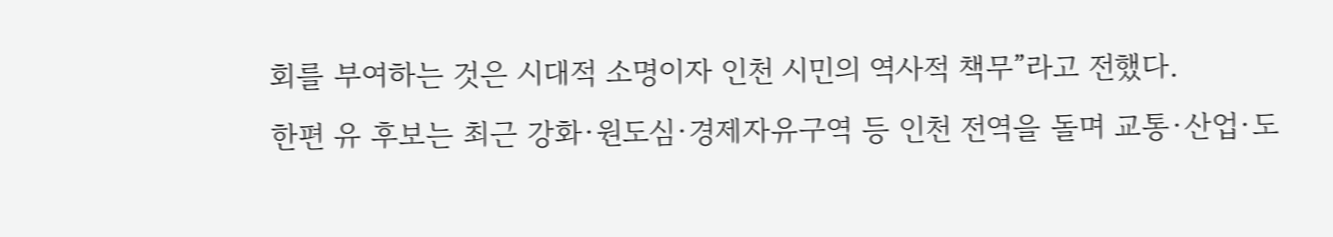회를 부여하는 것은 시대적 소명이자 인천 시민의 역사적 책무”라고 전했다.
한편 유 후보는 최근 강화·원도심·경제자유구역 등 인천 전역을 돌며 교통·산업·도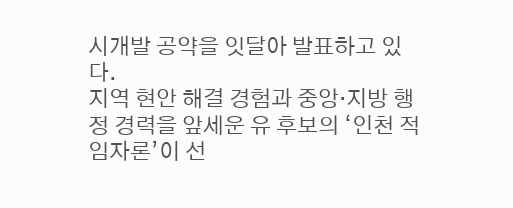시개발 공약을 잇달아 발표하고 있다.
지역 현안 해결 경험과 중앙·지방 행정 경력을 앞세운 유 후보의 ‘인천 적임자론’이 선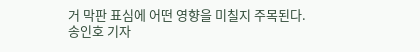거 막판 표심에 어떤 영향을 미칠지 주목된다.
송인호 기자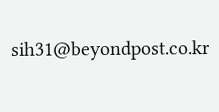sih31@beyondpost.co.kr